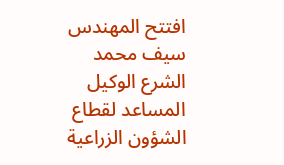افتتح المهندس سيف محمد الشرع الوكيل المساعد لقطاع الشؤون الزراعية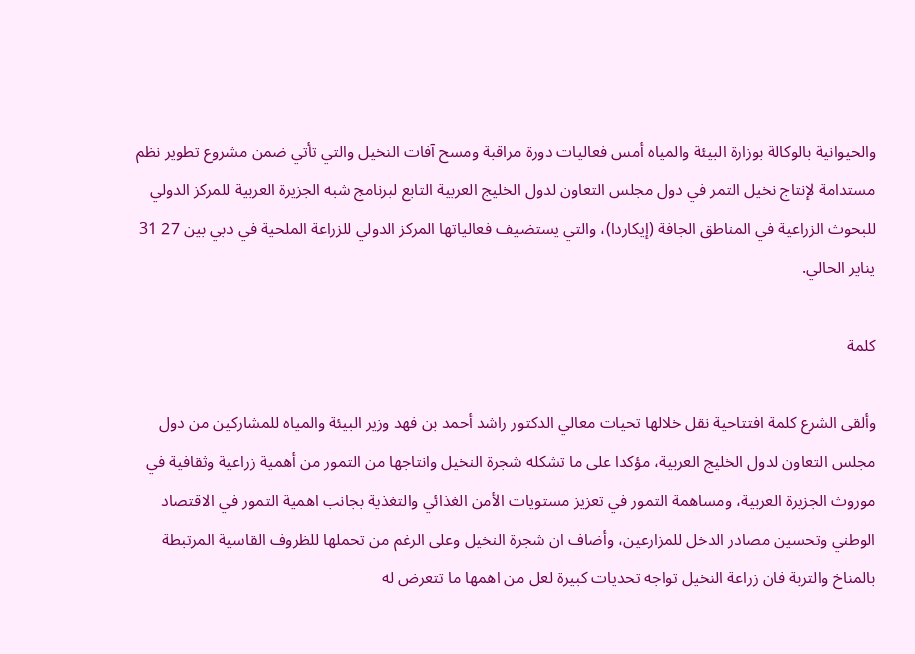والحيوانية بالوكالة بوزارة البيئة والمياه أمس فعاليات دورة مراقبة ومسح آفات النخيل والتي تأتي ضمن مشروع تطوير نظم مستدامة لإنتاج نخيل التمر في دول مجلس التعاون لدول الخليج العربية التابع لبرنامج شبه الجزيرة العربية للمركز الدولي للبحوث الزراعية في المناطق الجافة (إيكاردا)، والتي يستضيف فعالياتها المركز الدولي للزراعة الملحية في دبي بين 27 31 يناير الحالي.

كلمة

وألقى الشرع كلمة افتتاحية نقل خلالها تحيات معالي الدكتور راشد أحمد بن فهد وزير البيئة والمياه للمشاركين من دول مجلس التعاون لدول الخليج العربية، مؤكدا على ما تشكله شجرة النخيل وانتاجها من التمور من أهمية زراعية وثقافية في موروث الجزيرة العربية، ومساهمة التمور في تعزيز مستويات الأمن الغذائي والتغذية بجانب اهمية التمور في الاقتصاد الوطني وتحسين مصادر الدخل للمزارعين، وأضاف ان شجرة النخيل وعلى الرغم من تحملها للظروف القاسية المرتبطة بالمناخ والتربة فان زراعة النخيل تواجه تحديات كبيرة لعل من اهمها ما تتعرض له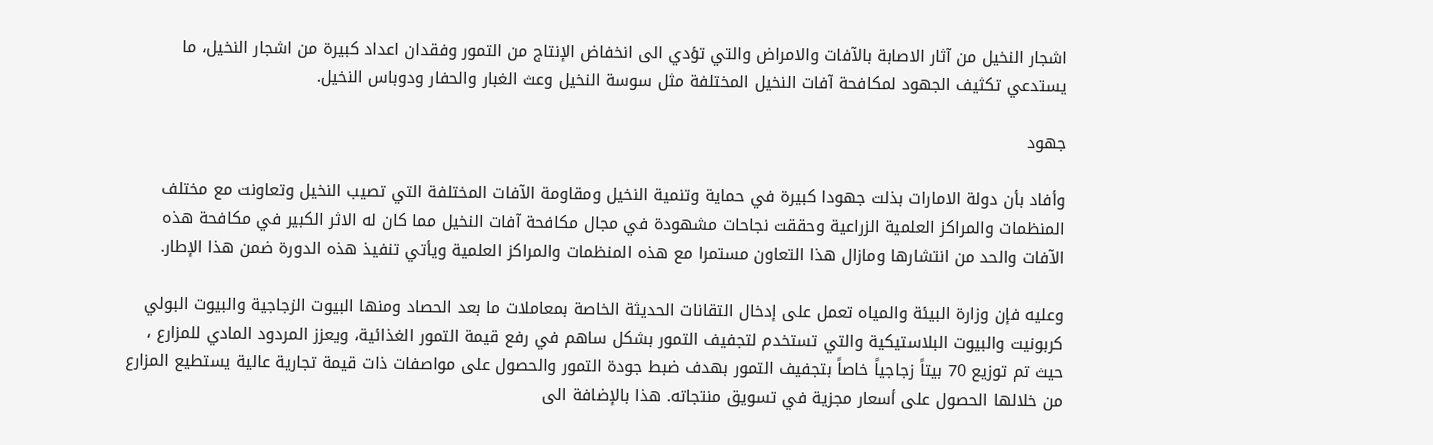اشجار النخيل من آثار الاصابة بالآفات والامراض والتي تؤدي الى انخفاض الإنتاج من التمور وفقدان اعداد كبيرة من اشجار النخيل، ما يستدعي تكثيف الجهود لمكافحة آفات النخيل المختلفة مثل سوسة النخيل وعث الغبار والحفار ودوباس النخيل.

جهود

وأفاد بأن دولة الامارات بذلت جهودا كبيرة في حماية وتنمية النخيل ومقاومة الآفات المختلفة التي تصيب النخيل وتعاونت مع مختلف المنظمات والمراكز العلمية الزراعية وحققت نجاحات مشهودة في مجال مكافحة آفات النخيل مما كان له الاثر الكبير في مكافحة هذه الآفات والحد من انتشارها ومازال هذا التعاون مستمرا مع هذه المنظمات والمراكز العلمية ويأتي تنفيذ هذه الدورة ضمن هذا الإطار.

وعليه فإن وزارة البيئة والمياه تعمل على إدخال التقانات الحديثة الخاصة بمعاملات ما بعد الحصاد ومنها البيوت الزجاجية والبيوت البولي كربونيت والبيوت البلاستيكية والتي تستخدم لتجفيف التمور بشكل ساهم في رفع قيمة التمور الغذائية، ويعزز المردود المادي للمزارع ، حيث تم توزيع 70 بيتاً زجاجياً خاصاً بتجفيف التمور بهدف ضبط جودة التمور والحصول على مواصفات ذات قيمة تجارية عالية يستطيع المزارع من خلالها الحصول على أسعار مجزية في تسويق منتجاته. هذا بالإضافة الى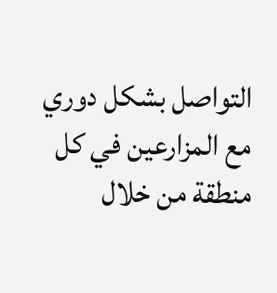التواصل بشكل دوري مع المزارعين في كل منطقة من خلال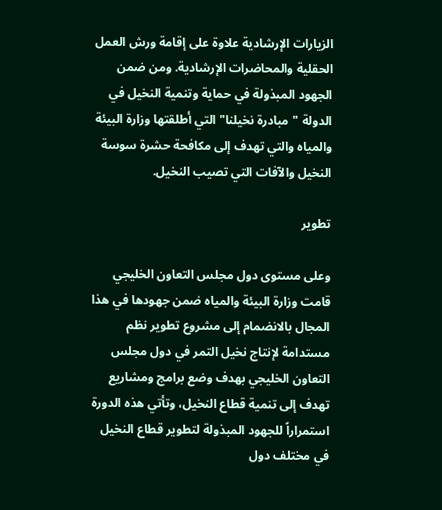الزيارات الإرشادية علاوة على إقامة ورش العمل الحقلية والمحاضرات الإرشادية. ومن ضمن الجهود المبذولة في حماية وتنمية النخيل في الدولة "مبادرة نخيلنا" التي أطلقتها وزارة البيئة والمياه والتي تهدف إلى مكافحة حشرة سوسة النخيل والآفات التي تصيب النخيل.

تطوير

وعلى مستوى دول مجلس التعاون الخليجي قامت وزارة البيئة والمياه ضمن جهودها في هذا المجال بالانضمام إلى مشروع تطوير نظم مستدامة لإنتاج نخيل التمر في دول مجلس التعاون الخليجي بهدف وضع برامج ومشاريع تهدف إلى تنمية قطاع النخيل، وتأتي هذه الدورة استمراراً للجهود المبذولة لتطوير قطاع النخيل في مختلف دول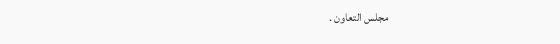مجلس التعاون .